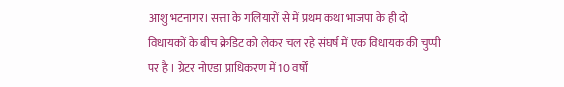आशु भटनागर। सत्ता के गलियारों से में प्रथम कथा भाजपा के ही दो विधायकों के बीच क्रेडिट को लेकर चल रहे संघर्ष में एक विधायक की चुप्पी पर है । ग्रेटर नोएडा प्राधिकरण में 10 वर्षों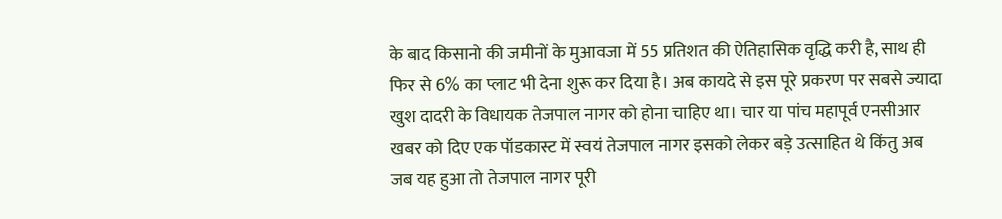के बाद किसानो की जमीनों के मुआवजा में 55 प्रतिशत की ऐतिहासिक वृद्धि करी है, साथ ही फिर से 6% का प्लाट भी देना शुरू कर दिया है। अब कायदे से इस पूरे प्रकरण पर सबसे ज्यादा खुश दादरी के विधायक तेजपाल नागर को होना चाहिए था। चार या पांच महापूर्व एनसीआर खबर को दिए एक पॉडकास्ट में स्वयं तेजपाल नागर इसको लेकर बड़े उत्साहित थे किंतु अब जब यह हुआ तो तेजपाल नागर पूरी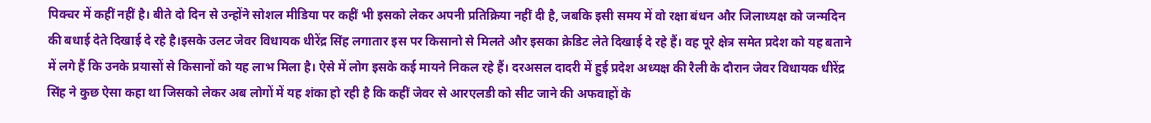पिक्चर में कहीं नहीं है। बीते दो दिन से उन्होंने सोशल मीडिया पर कहीं भी इसको लेकर अपनी प्रतिक्रिया नहीं दी है, जबकि इसी समय में वो रक्षा बंधन और जिलाध्यक्ष को जन्मदिन की बधाई देते दिखाई दे रहे है।इसके उलट जेवर विधायक धीरेंद्र सिंह लगातार इस पर किसानो से मिलते और इसका क्रेडिट लेते दिखाई दे रहे हैं। वह पूरे क्षेत्र समेत प्रदेश को यह बताने में लगे हैं कि उनके प्रयासों से किसानों को यह लाभ मिला है। ऐसे में लोग इसके कई मायने निकल रहे हैं। दरअसल दादरी में हुई प्रदेश अध्यक्ष की रैली के दौरान जेवर विधायक धीरेंद्र सिंह ने कुछ ऐसा कहा था जिसको लेकर अब लोगों में यह शंका हो रही है कि कहीं जेवर से आरएलडी को सीट जाने की अफवाहों के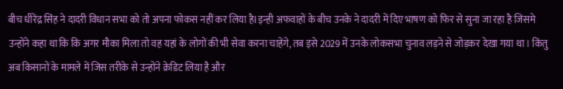बीच धीरेंद्र सिंह ने दादरी विधान सभा को तो अपना फोकस नहीं कर लिया हैI इन्ही अफवाहों के बीच उनके ने दादरी में दिए भाषण को फिर से सुना जा रहा है जिसमे उन्होंने कहा था कि कि अगर मौका मिला तो वह यहां के लोगों की भी सेवा करना चाहेंगे, तब इसे 2029 में उनके लोकसभा चुनाव लड़ने से जोड़कर देखा गया था । किंतु अब किसानों के मामले में जिस तरीके से उन्होंने क्रेडिट लिया है और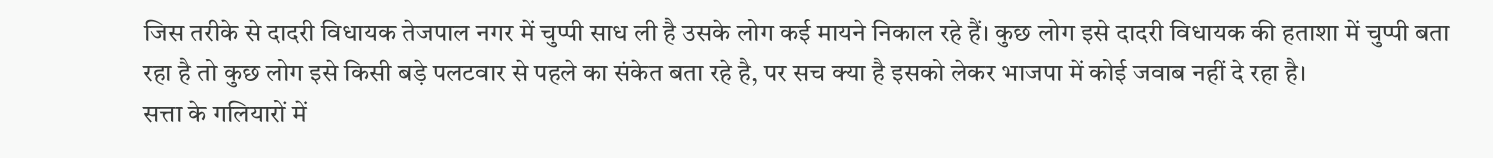जिस तरीके से दादरी विधायक तेजपाल नगर में चुप्पी साध ली है उसके लोग कई मायने निकाल रहे हैं। कुछ लोग इसे दादरी विधायक की हताशा में चुप्पी बता रहा है तो कुछ लोग इसे किसी बड़े पलटवार से पहले का संकेत बता रहे है, पर सच क्या है इसको लेकर भाजपा में कोई जवाब नहीं दे रहा है।
सत्ता के गलियारों में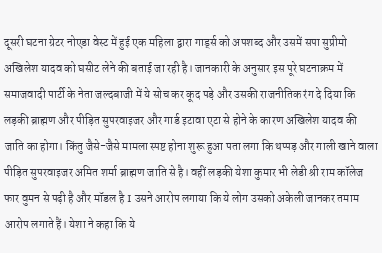दूसरी घटना ग्रेटर नोएडा वेस्ट में हुई एक महिला द्वारा गार्ड्स को अपशब्द और उसमें सपा सुप्रीमो अखिलेश यादव को घसीट लेने की बताई जा रही है। जानकारी के अनुसार इस पूरे घटनाक्रम में समाजवादी पार्टी के नेता जल्दबाजी में ये सोच कर कूद पड़े और उसकी राजनीतिक रंग दे दिया कि लड़की ब्राह्मण और पीड़ित सुपरवाइजर और गार्ड इटावा एटा से होने के कारण अखिलेश यादव की जाति का होगा। किंतु जैसे-जैसे मामला स्पष्ट होना शुरू हुआ पता लगा कि थप्पड़ और गाली खाने वाला पीड़ित सुपरवाइजर अमित शर्मा ब्राह्मण जाति से है। वहीं लड़की येशा कुमार भी लेडी श्री राम कॉलेज फार वुमन से पढ़ी है और मॉडल है I उसने आरोप लगाया कि ये लोग उसको अकेली जानकर तमाम आरोप लगाते हैं। येशा ने कहा कि ये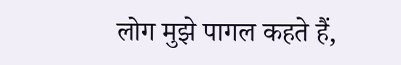लोग मुझे पागल कहते हैं,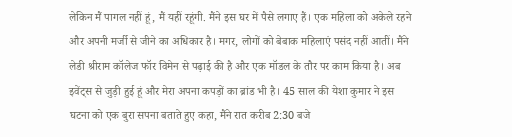लेकिन मैं पागल नहीं हूं, मैं यहीं रहूंगी. मैंने इस घर में पैसे लगाए हैं। एक महिला को अकेले रहने और अपनी मर्जी से जीने का अधिकार है। मगर, लोगों को बेबाक महिलाएं पसंद नहीं आतीं। मैंने लेडी श्रीराम कॉलेज फॉर विमेन से पढ़ाई की है और एक मॉडल के तौर पर काम किया है। अब इवेंट्स से जुड़ी हुई हूं और मेरा अपना कपड़ों का ब्रांड भी है। 45 साल की येशा कुमार ने इस घटना को एक बुरा सपना बताते हुए कहा, मैंने रात करीब 2:30 बजे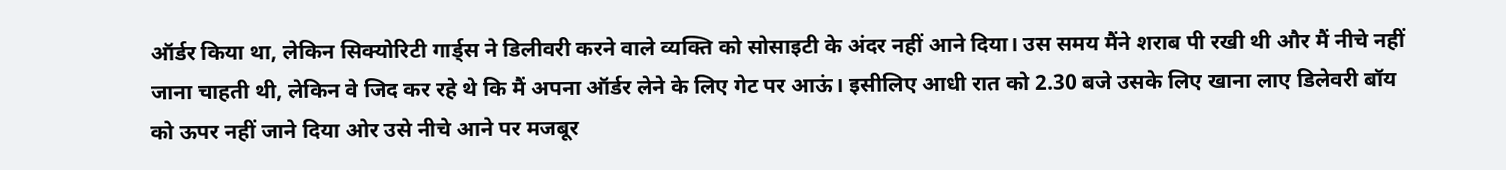ऑर्डर किया था, लेकिन सिक्योरिटी गार्ड्स ने डिलीवरी करने वाले व्यक्ति को सोसाइटी के अंदर नहीं आने दिया। उस समय मैंने शराब पी रखी थी और मैं नीचे नहीं जाना चाहती थी, लेकिन वे जिद कर रहे थे कि मैं अपना ऑर्डर लेने के लिए गेट पर आऊं। इसीलिए आधी रात को 2.30 बजे उसके लिए खाना लाए डिलेवरी बॉय को ऊपर नहीं जाने दिया ओर उसे नीचे आने पर मजबूर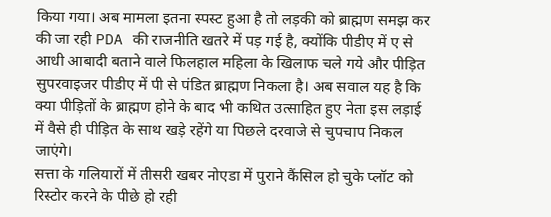किया गया। अब मामला इतना स्पस्ट हुआ है तो लड़की को ब्राह्मण समझ कर की जा रही PDA की राजनीति खतरे में पड़ गई है, क्योंकि पीडीए में ए से आधी आबादी बताने वाले फिलहाल महिला के खिलाफ चले गये और पीड़ित सुपरवाइजर पीडीए में पी से पंडित ब्राह्मण निकला है। अब सवाल यह है कि क्या पीड़ितों के ब्राह्मण होने के बाद भी कथित उत्साहित हुए नेता इस लड़ाई में वैसे ही पीड़ित के साथ खड़े रहेंगे या पिछले दरवाजे से चुपचाप निकल जाएंगे।
सत्ता के गलियारों में तीसरी खबर नोएडा में पुराने कैंसिल हो चुके प्लॉट को रिस्टोर करने के पीछे हो रही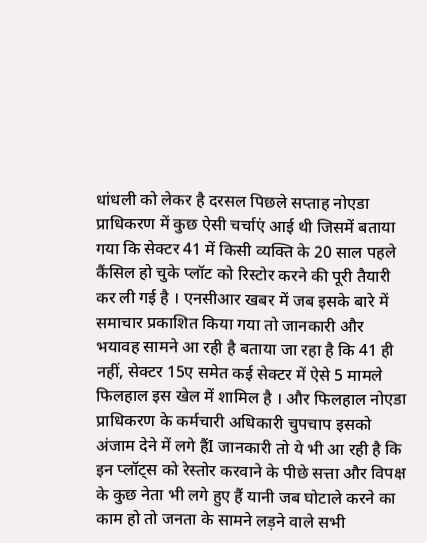धांधली को लेकर है दरसल पिछले सप्ताह नोएडा प्राधिकरण में कुछ ऐसी चर्चाएं आई थी जिसमें बताया गया कि सेक्टर 41 में किसी व्यक्ति के 20 साल पहले कैंसिल हो चुके प्लॉट को रिस्टोर करने की पूरी तैयारी कर ली गई है । एनसीआर खबर में जब इसके बारे में समाचार प्रकाशित किया गया तो जानकारी और भयावह सामने आ रही है बताया जा रहा है कि 41 ही नहीं, सेक्टर 15ए समेत कई सेक्टर में ऐसे 5 मामले फिलहाल इस खेल में शामिल है । और फिलहाल नोएडा प्राधिकरण के कर्मचारी अधिकारी चुपचाप इसको अंजाम देने में लगे हैंI जानकारी तो ये भी आ रही है कि इन प्लॉट्स को रेस्तोर करवाने के पीछे सत्ता और विपक्ष के कुछ नेता भी लगे हुए हैं यानी जब घोटाले करने का काम हो तो जनता के सामने लड़ने वाले सभी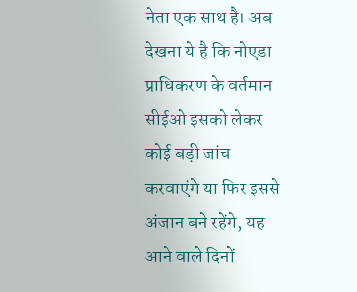नेता एक साथ है। अब देखना ये है कि नोएडा प्राधिकरण के वर्तमान सीईओ इसको लेकर कोई बड़ी जांच करवाएंगे या फिर इससे अंजान बने रहेंगे, यह आने वाले दिनों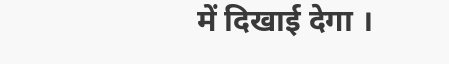में दिखाई देगा ।